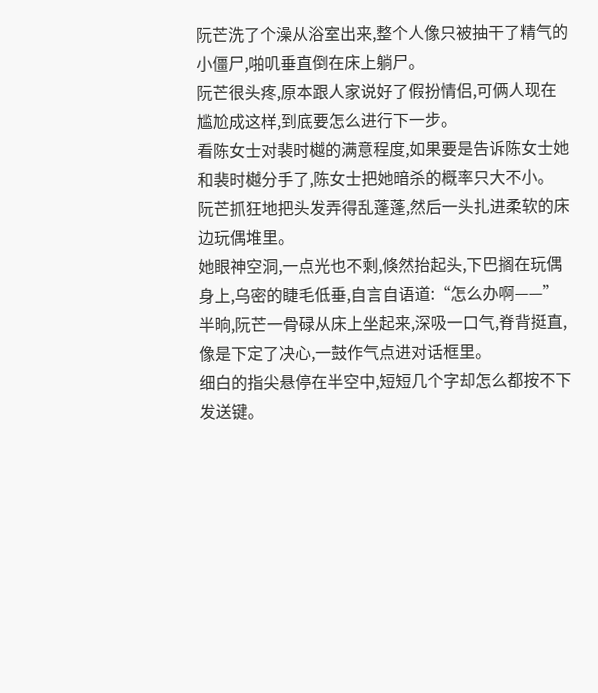阮芒洗了个澡从浴室出来,整个人像只被抽干了精气的小僵尸,啪叽垂直倒在床上躺尸。
阮芒很头疼,原本跟人家说好了假扮情侣,可俩人现在尴尬成这样,到底要怎么进行下一步。
看陈女士对裴时樾的满意程度,如果要是告诉陈女士她和裴时樾分手了,陈女士把她暗杀的概率只大不小。
阮芒抓狂地把头发弄得乱蓬蓬,然后一头扎进柔软的床边玩偶堆里。
她眼神空洞,一点光也不剩,倏然抬起头,下巴搁在玩偶身上,乌密的睫毛低垂,自言自语道:“怎么办啊——”
半晌,阮芒一骨碌从床上坐起来,深吸一口气,脊背挺直,像是下定了决心,一鼓作气点进对话框里。
细白的指尖悬停在半空中,短短几个字却怎么都按不下发送键。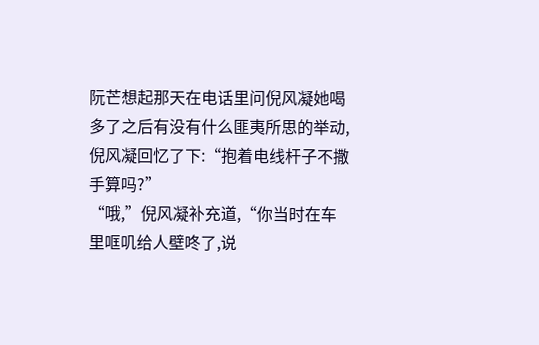阮芒想起那天在电话里问倪风凝她喝多了之后有没有什么匪夷所思的举动,倪风凝回忆了下:“抱着电线杆子不撒手算吗?”
“哦,”倪风凝补充道,“你当时在车里哐叽给人壁咚了,说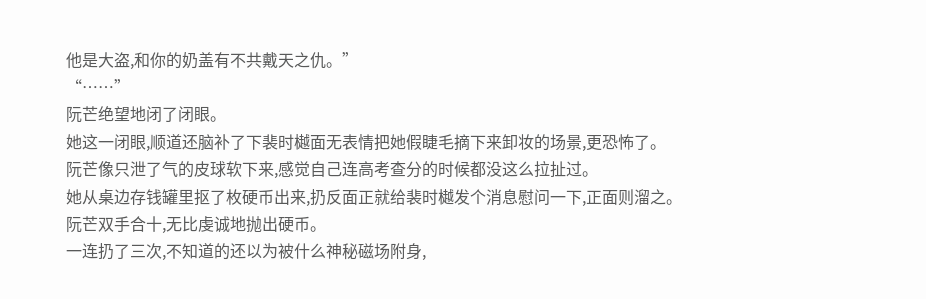他是大盗,和你的奶盖有不共戴天之仇。”
“……”
阮芒绝望地闭了闭眼。
她这一闭眼,顺道还脑补了下裴时樾面无表情把她假睫毛摘下来卸妆的场景,更恐怖了。
阮芒像只泄了气的皮球软下来,感觉自己连高考查分的时候都没这么拉扯过。
她从桌边存钱罐里抠了枚硬币出来,扔反面正就给裴时樾发个消息慰问一下,正面则溜之。
阮芒双手合十,无比虔诚地抛出硬币。
一连扔了三次,不知道的还以为被什么神秘磁场附身,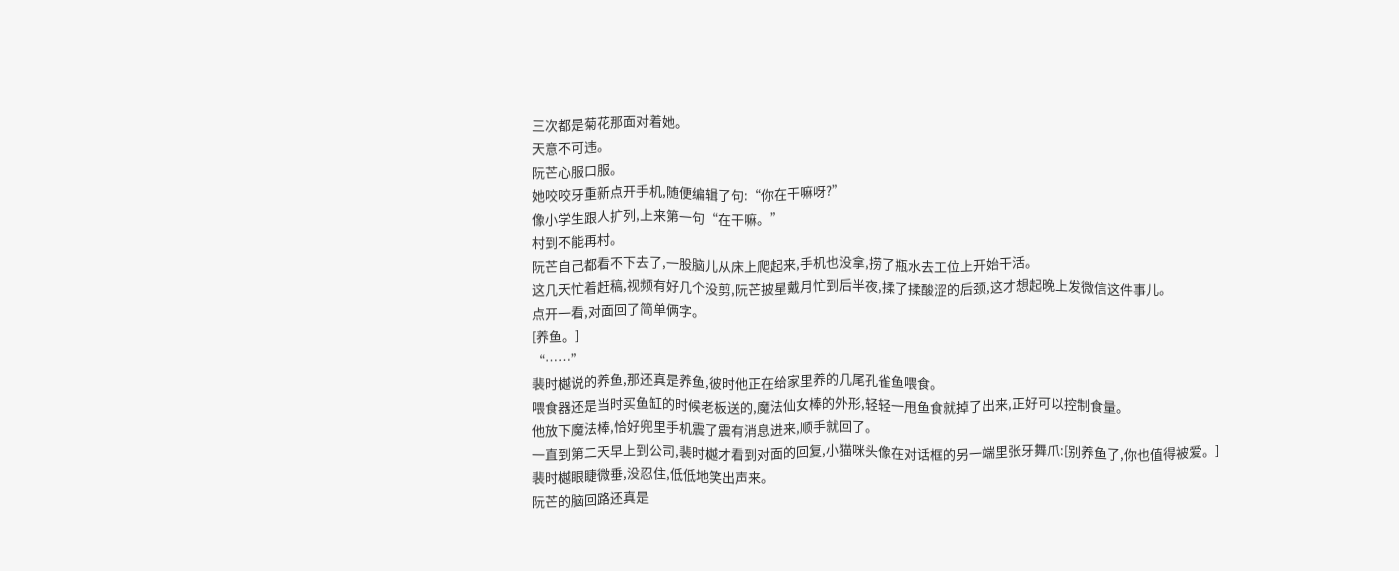三次都是菊花那面对着她。
天意不可违。
阮芒心服口服。
她咬咬牙重新点开手机,随便编辑了句:“你在干嘛呀?”
像小学生跟人扩列,上来第一句“在干嘛。”
村到不能再村。
阮芒自己都看不下去了,一股脑儿从床上爬起来,手机也没拿,捞了瓶水去工位上开始干活。
这几天忙着赶稿,视频有好几个没剪,阮芒披星戴月忙到后半夜,揉了揉酸涩的后颈,这才想起晚上发微信这件事儿。
点开一看,对面回了简单俩字。
[养鱼。]
“……”
裴时樾说的养鱼,那还真是养鱼,彼时他正在给家里养的几尾孔雀鱼喂食。
喂食器还是当时买鱼缸的时候老板送的,魔法仙女棒的外形,轻轻一甩鱼食就掉了出来,正好可以控制食量。
他放下魔法棒,恰好兜里手机震了震有消息进来,顺手就回了。
一直到第二天早上到公司,裴时樾才看到对面的回复,小猫咪头像在对话框的另一端里张牙舞爪:[别养鱼了,你也值得被爱。]
裴时樾眼睫微垂,没忍住,低低地笑出声来。
阮芒的脑回路还真是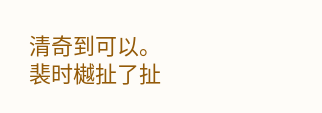清奇到可以。
裴时樾扯了扯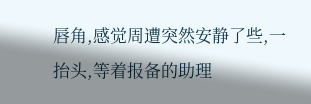唇角,感觉周遭突然安静了些,一抬头,等着报备的助理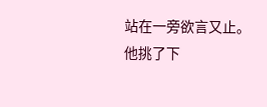站在一旁欲言又止。
他挑了下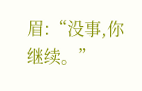眉:“没事,你继续。”